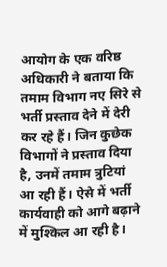आयोग के एक वरिष्ठ अधिकारी ने बताया कि तमाम विभाग नए सिरे से भर्ती प्रस्ताव देने में देरी कर रहे हैं। जिन कुछेक विभागों ने प्रस्ताव दिया है, उनमें तमाम त्रुटियां आ रही हैं। ऐसे में भर्ती कार्यवाही को आगे बढ़ाने में मुश्किल आ रही है।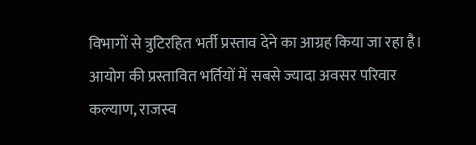विभागों से त्रुटिरहित भर्ती प्रस्ताव देने का आग्रह किया जा रहा है।
आयोग की प्रस्तावित भर्तियों में सबसे ज्यादा अवसर परिवार कल्याण, राजस्व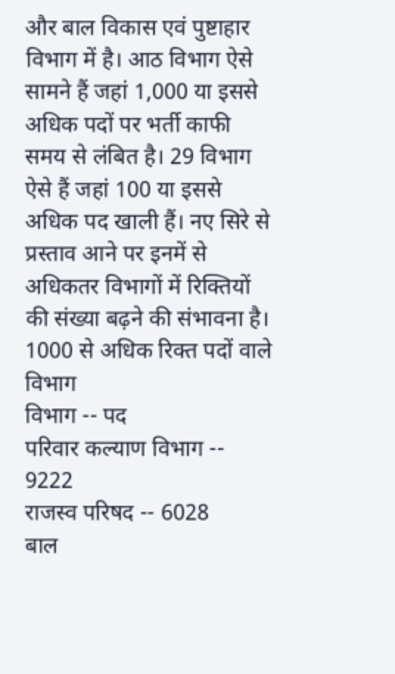और बाल विकास एवं पुष्टाहार विभाग में है। आठ विभाग ऐसे सामने हैं जहां 1,000 या इससे अधिक पदों पर भर्ती काफी समय से लंबित है। 29 विभाग ऐसे हैं जहां 100 या इससे अधिक पद खाली हैं। नए सिरे से प्रस्ताव आने पर इनमें से अधिकतर विभागों में रिक्तियों की संख्या बढ़ने की संभावना है।
1000 से अधिक रिक्त पदों वाले विभाग
विभाग -- पद
परिवार कल्याण विभाग -- 9222
राजस्व परिषद -- 6028
बाल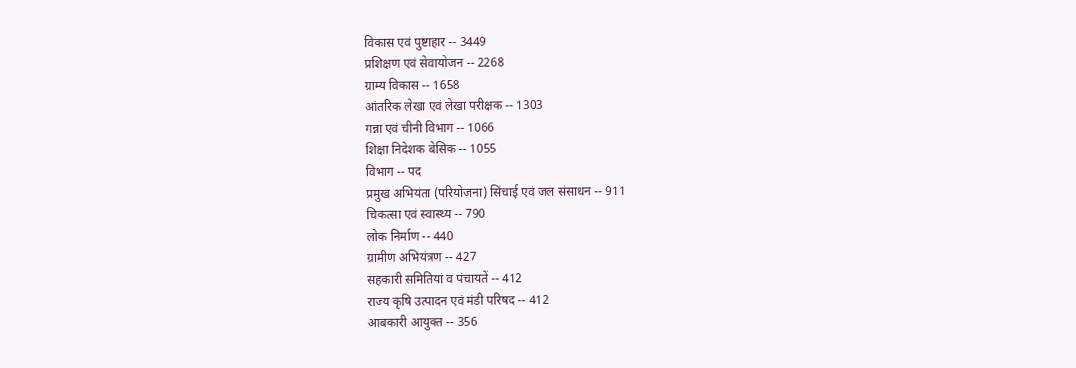विकास एवं पुष्टाहार -- 3449
प्रशिक्षण एवं सेवायोजन -- 2268
ग्राम्य विकास -- 1658
आंतरिक लेखा एवं लेखा परीक्षक -- 1303
गन्ना एवं चीनी विभाग -- 1066
शिक्षा निदेशक बेसिक -- 1055
विभाग -- पद
प्रमुख अभियंता (परियोजना) सिंचाई एवं जल संसाधन -- 911
चिकत्सा एवं स्वास्थ्य -- 790
लोक निर्माण -- 440
ग्रामीण अभियंत्रण -- 427
सहकारी समितियां व पंचायतें -- 412
राज्य कृषि उत्पादन एवं मंडी परिषद -- 412
आबकारी आयुक्त -- 356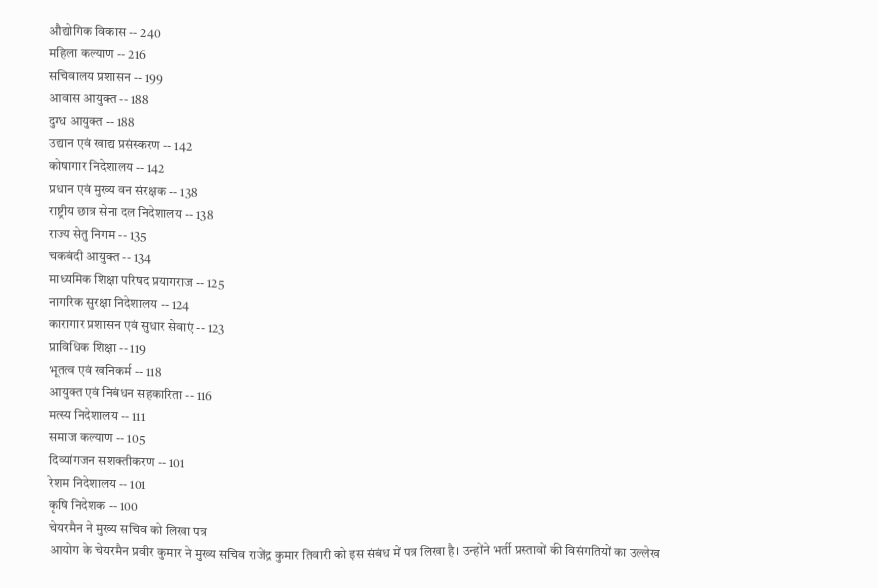औद्योगिक विकास -- 240
महिला कल्याण -- 216
सचिवालय प्रशासन -- 199
आवास आयुक्त -- 188
दुग्ध आयुक्त -- 188
उद्यान एवं खाद्य प्रसंस्करण -- 142
कोषागार निदेशालय -- 142
प्रधान एवं मुख्य वन संरक्षक -- 138
राष्ट्रीय छात्र सेना दल निदेशालय -- 138
राज्य सेतु निगम -- 135
चकबंदी आयुक्त -- 134
माध्यमिक शिक्षा परिषद प्रयागराज -- 125
नागरिक सुरक्षा निदेशालय -- 124
कारागार प्रशासन एवं सुधार सेवाएं -- 123
प्राविधिक शिक्षा -- 119
भूतत्व एवं खनिकर्म -- 118
आयुक्त एवं निबंधन सहकारिता -- 116
मत्स्य निदेशालय -- 111
समाज कल्याण -- 105
दिव्यांगजन सशक्तीकरण -- 101
रेशम निदेशालय -- 101
कृषि निदेशक -- 100
चेयरमैन ने मुख्य सचिव को लिखा पत्र
आयोग के चेयरमैन प्रवीर कुमार ने मुख्य सचिव राजेंद्र कुमार तिवारी को इस संबंध में पत्र लिखा है। उन्होंने भर्ती प्रस्तावों की विसंगतियों का उल्लेख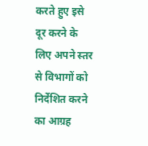करते हुए इसे दूर करने के लिए अपने स्तर से विभागों को निर्देशित करने का आग्रह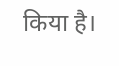किया है।